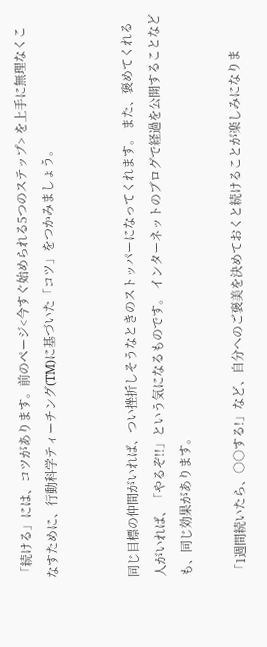「続ける」には、コツがあります。前のページ<今すぐ始められる5つのステップ> を上手に無理なくこなすために、行動科学ティーチング(TM)に基づいた「コツ」をつかみましょう。


同じ目標の仲間がいれば、つい挫折しそうなときのストッパーになってくれます。 また、褒めてくれる人がいれば、「やるぞ!!」という気になるものです。 インターネットのブログで経過を公開することなども、同じ効果があります。

「1週間続いたら、○○する!」など、自分へのご褒美を決めておくと続けることが楽しみになりま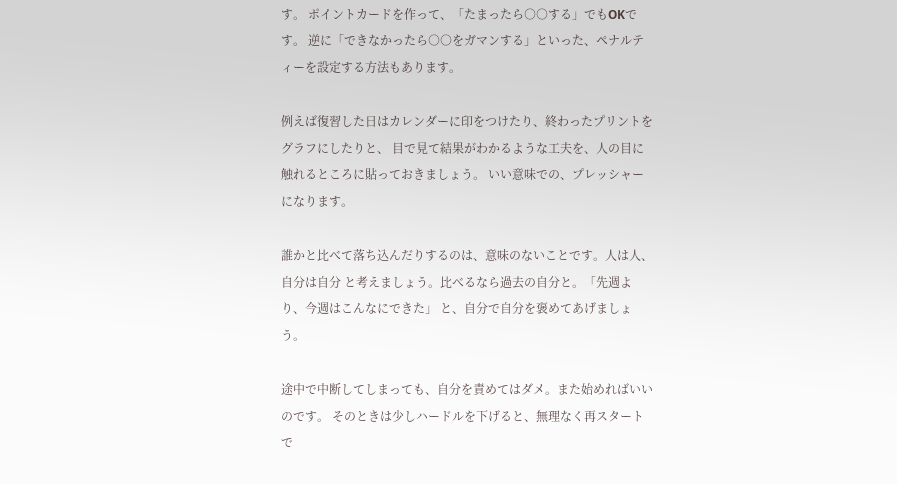す。 ポイントカードを作って、「たまったら○○する」でもОKです。 逆に「できなかったら○○をガマンする」といった、ペナルティーを設定する方法もあります。

例えば復習した日はカレンダーに印をつけたり、終わったプリントをグラフにしたりと、 目で見て結果がわかるような工夫を、人の目に触れるところに貼っておきましょう。 いい意味での、プレッシャーになります。

誰かと比べて落ち込んだりするのは、意味のないことです。人は人、自分は自分 と考えましょう。比べるなら過去の自分と。「先週より、今週はこんなにできた」 と、自分で自分を褒めてあげましょう。

途中で中断してしまっても、自分を責めてはダメ。また始めればいいのです。 そのときは少しハードルを下げると、無理なく再スタートで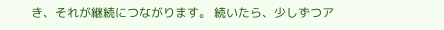き、それが継続につながります。 続いたら、少しずつア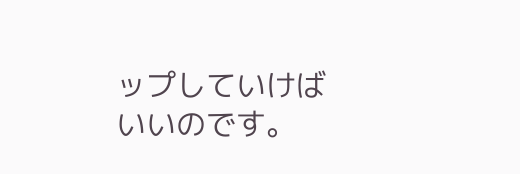ップしていけばいいのです。